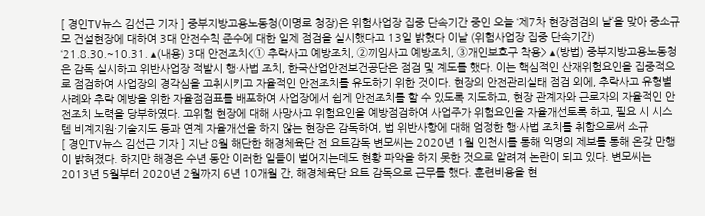[ 경인TV뉴스 김선근 기자 ] 중부지방고용노동청(이명로 청장)은 위험사업장 집중 단속기간 중인 오늘 ‘제7차 현장점검의 날’을 맞아 중소규모 건설현장에 대하여 3대 안전수칙 준수에 대한 일제 점검을 실시했다고 13일 밝혔다 이날 (위험사업장 집중 단속기간) ‘21.8.30.~10.31. ▴(내용) 3대 안전조치<➀ 추락사고 예방조치, ➁끼임사고 예방조치, ➂개인보호구 착용> ▴(방법) 중부지방고용노동청은 감독 실시하고 위반사업장 적발시 행·사법 조치, 한국산업안전보건공단은 점검 및 계도를 했다. 이는 핵심적인 산재위험요인을 집중적으로 점검하여 사업장의 경각심을 고취시키고 자율적인 안전조치를 유도하기 위한 것이다. 현장의 안전관리실태 점검 외에, 추락사고 유형별 사례와 추락 예방을 위한 자율점검표를 배포하여 사업장에서 쉽게 안전조치를 할 수 있도록 지도하고, 현장 관계자와 근로자의 자율적인 안전조치 노력을 당부하였다. 고위험 현장에 대해 사망사고 위험요인을 예방점검하여 사업주가 위험요인을 자율개선토록 하고, 필요 시 시스템 비계지원·기술지도 등과 연계 자율개선을 하지 않는 현장은 감독하여, 법 위반사항에 대해 엄정한 행·사법 조치를 취함으로써 소규
[ 경인TV뉴스 김선근 기자 ] 지난 8월 해단한 해경체육단 전 요트감독 변모씨는 2020년 1월 인천시를 통해 익명의 제보를 통해 온갖 만행이 밝혀졌다. 하지만 해경은 수년 동안 이러한 일들이 벌어지는데도 현황 파악을 하지 못한 것으로 알려져 논란이 되고 있다. 변모씨는 2013년 5월부터 2020년 2월까지 6년 10개월 간, 해경체육단 요트 감독으로 근무를 했다. 훈련비용을 현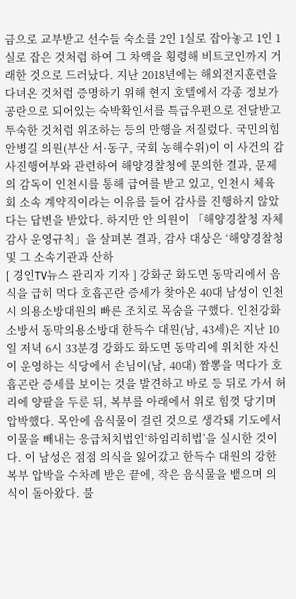금으로 교부받고 선수들 숙소를 2인 1실로 잡아놓고 1인 1실로 잡은 것처럼 하여 그 차액을 횡령해 비트코인까지 거래한 것으로 드러났다. 지난 2018년에는 해외전지훈련을 다녀온 것처럼 증명하기 위해 현지 호텔에서 각종 정보가 공란으로 되어있는 숙박확인서를 특급우편으로 전달받고 투숙한 것처럼 위조하는 등의 만행을 저질렀다. 국민의힘 안병길 의원(부산 서·동구, 국회 농해수위)이 이 사건의 감사진행여부와 관련하여 해양경찰청에 문의한 결과, 문제의 감독이 인천시를 통해 급여를 받고 있고, 인천시 체육회 소속 계약직이라는 이유를 들어 감사를 진행하지 않았다는 답변을 받았다. 하지만 안 의원이 「해양경찰청 자체감사 운영규칙」을 살펴본 결과, 감사 대상은 ‘해양경찰청 및 그 소속기관과 산하
[ 경인TV뉴스 관리자 기자 ] 강화군 화도면 동막리에서 음식을 급히 먹다 호흡곤란 증세가 찾아온 40대 남성이 인천시 의용소방대원의 빠른 조치로 목숨을 구했다. 인천강화소방서 동막의용소방대 한득수 대원(남, 43세)은 지난 10일 저녁 6시 33분경 강화도 화도면 동막리에 위치한 자신이 운영하는 식당에서 손님이(남, 40대) 짬뽕을 먹다가 호흡곤란 증세를 보이는 것을 발견하고 바로 등 뒤로 가서 허리에 양팔을 두룬 뒤, 복부를 아래에서 위로 힘껏 당기며 압박했다. 목안에 음식물이 걸린 것으로 생각돼 기도에서 이물을 빼내는 응급처치법인‘하임리히법’을 실시한 것이다. 이 남성은 점점 의식을 잃어갔고 한득수 대원의 강한 복부 압박을 수차례 받은 끝에, 작은 음식물을 뱉으며 의식이 돌아왔다. 불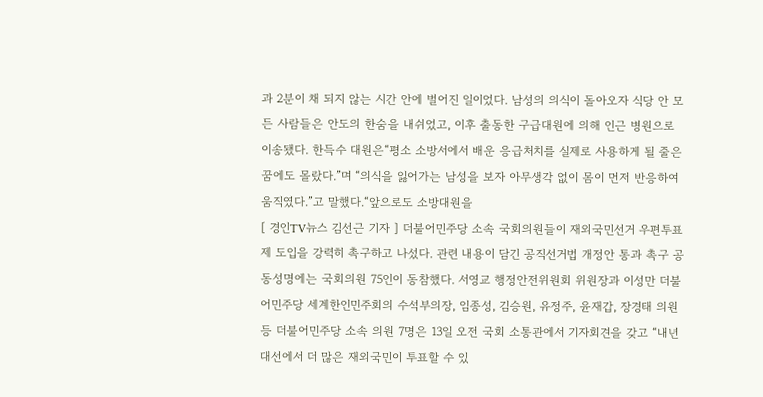과 2분이 채 되지 않는 시간 안에 벌어진 일이었다. 남성의 의식이 돌아오자 식당 안 모든 사람들은 안도의 한숨을 내쉬었고, 이후 출동한 구급대원에 의해 인근 병원으로 이송됐다. 한득수 대원은“평소 소방서에서 배운 응급처치를 실제로 사용하게 될 줄은꿈에도 몰랐다.”며 “의식을 잃어가는 남성을 보자 아무생각 없이 몸이 먼저 반응하여 움직였다.”고 말했다.“앞으로도 소방대원을
[ 경인TV뉴스 김선근 기자 ] 더불어민주당 소속 국회의원들이 재외국민선거 우편투표제 도입을 강력히 촉구하고 나섰다. 관련 내용이 담긴 공직선거법 개정안 통과 촉구 공동성명에는 국회의원 75인이 동참했다. 서영교 행정안전위원회 위원장과 이성만 더불어민주당 세계한인민주회의 수석부의장, 임종성, 김승원, 유정주, 윤재갑, 장경태 의원 등 더불어민주당 소속 의원 7명은 13일 오전 국회 소통관에서 기자회견을 갖고 “내년 대선에서 더 많은 재외국민이 투표할 수 있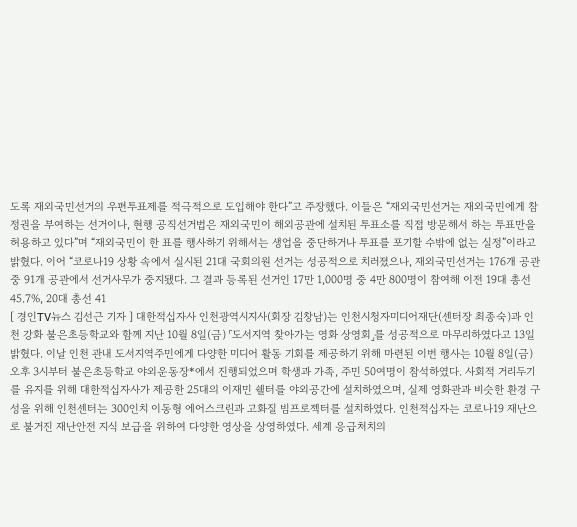도록 재외국민선거의 우편투표제를 적극적으로 도입해야 한다”고 주장했다. 이들은 “재외국민선거는 재외국민에게 참정권을 부여하는 선거이나, 현행 공직선거법은 재외국민이 해외공관에 설치된 투표소를 직접 방문해서 하는 투표만을 허용하고 있다”며 “재외국민이 한 표를 행사하기 위해서는 생업을 중단하거나 투표를 포기할 수밖에 없는 실정”이라고 밝혔다. 이어 “코로나19 상황 속에서 실시된 21대 국회의원 선거는 성공적으로 치러졌으나, 재외국민선거는 176개 공관 중 91개 공관에서 선거사무가 중지됐다. 그 결과 등록된 선거인 17만 1,000명 중 4만 800명이 참여해 이전 19대 총선 45.7%, 20대 총선 41
[ 경인TV뉴스 김선근 기자 ] 대한적십자사 인천광역시지사(회장 김창남)는 인천시청자미디어재단(센터장 최종숙)과 인천 강화 불은초등학교와 함께 지난 10월 8일(금) ⌜도서지역 찾아가는 영화 상영회⌟를 성공적으로 마무리하였다고 13일 밝혔다. 이날 인천 관내 도서지역주민에게 다양한 미디어 활동 기회를 제공하기 위해 마련된 이번 행사는 10월 8일(금) 오후 3시부터 불은초등학교 야외운동장*에서 진행되었으며 학생과 가족, 주민 50여명이 참석하였다. 사회적 거리두기를 유지를 위해 대한적십자사가 제공한 25대의 이재민 쉘터를 야외공간에 설치하였으며, 실제 영화관과 비슷한 환경 구성을 위해 인천센터는 300인치 이동형 에어스크린과 고화질 빔프로젝터를 설치하였다. 인천적십자는 코로나19 재난으로 불거진 재난안전 지식 보급을 위하여 다양한 영상을 상영하였다. 세계 응급처치의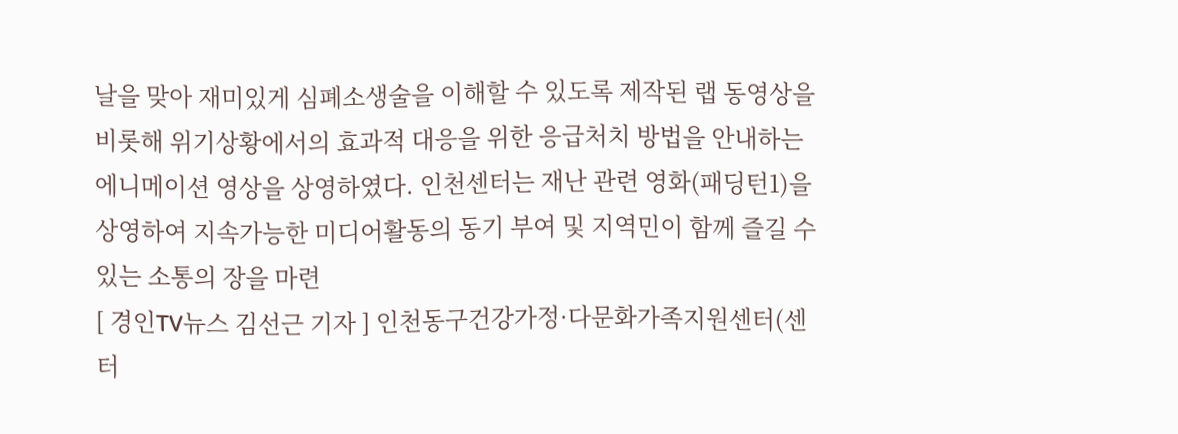날을 맞아 재미있게 심폐소생술을 이해할 수 있도록 제작된 랩 동영상을 비롯해 위기상황에서의 효과적 대응을 위한 응급처치 방법을 안내하는 에니메이션 영상을 상영하였다. 인천센터는 재난 관련 영화(패딩턴1)을 상영하여 지속가능한 미디어활동의 동기 부여 및 지역민이 함께 즐길 수 있는 소통의 장을 마련
[ 경인TV뉴스 김선근 기자 ] 인천동구건강가정·다문화가족지원센터(센터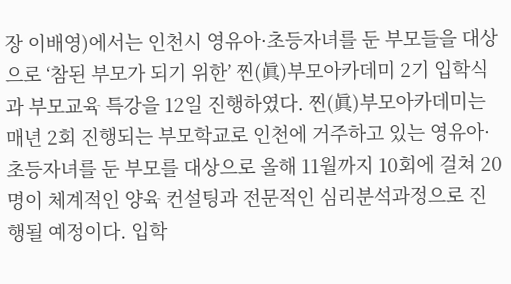장 이배영)에서는 인천시 영유아·초등자녀를 둔 부모들을 대상으로 ‘참된 부모가 되기 위한’ 찐(眞)부모아카데미 2기 입학식과 부모교육 특강을 12일 진행하였다. 찐(眞)부모아카데미는 매년 2회 진행되는 부모학교로 인천에 거주하고 있는 영유아·초등자녀를 둔 부모를 대상으로 올해 11월까지 10회에 걸쳐 20명이 체계적인 양육 컨설팅과 전문적인 심리분석과정으로 진행될 예정이다. 입학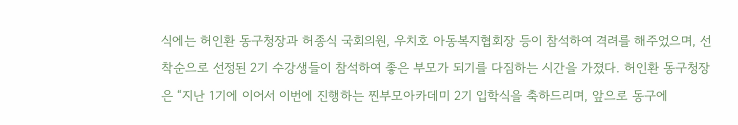식에는 허인환 동구청장과 허종식 국회의원, 우치호 아동복지협회장 등이 참석하여 격려를 해주었으며, 선착순으로 선정된 2기 수강생들이 참석하여 좋은 부모가 되기를 다짐하는 시간을 가졌다. 허인환 동구청장은 “지난 1기에 이어서 이번에 진행하는 찐부모아카데미 2기 입학식을 축하드리며, 앞으로 동구에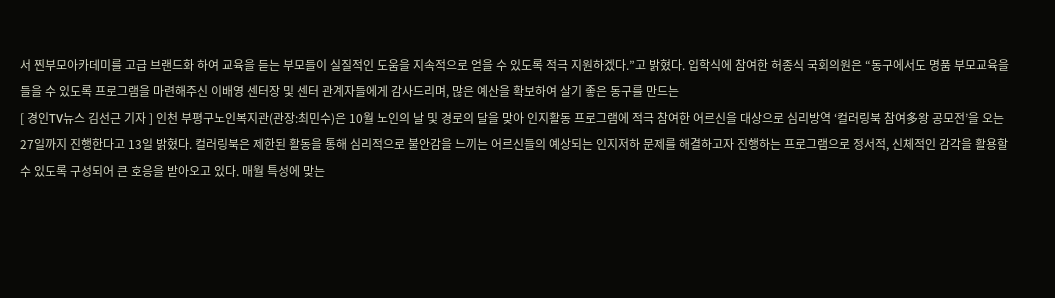서 찐부모아카데미를 고급 브랜드화 하여 교육을 듣는 부모들이 실질적인 도움을 지속적으로 얻을 수 있도록 적극 지원하겠다.”고 밝혔다. 입학식에 참여한 허종식 국회의원은 “동구에서도 명품 부모교육을 들을 수 있도록 프로그램을 마련해주신 이배영 센터장 및 센터 관계자들에게 감사드리며, 많은 예산을 확보하여 살기 좋은 동구를 만드는
[ 경인TV뉴스 김선근 기자 ] 인천 부평구노인복지관(관장:최민수)은 10월 노인의 날 및 경로의 달을 맞아 인지활동 프로그램에 적극 참여한 어르신을 대상으로 심리방역 ‘컬러링북 참여多왕 공모전’을 오는 27일까지 진행한다고 13일 밝혔다. 컬러링북은 제한된 활동을 통해 심리적으로 불안감을 느끼는 어르신들의 예상되는 인지저하 문제를 해결하고자 진행하는 프로그램으로 정서적, 신체적인 감각을 활용할 수 있도록 구성되어 큰 호응을 받아오고 있다. 매월 특성에 맞는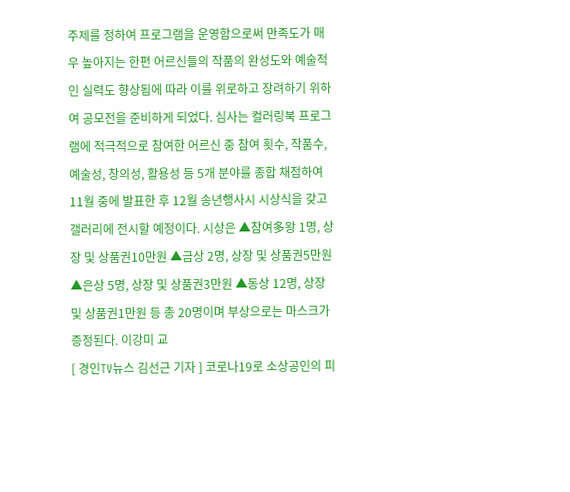주제를 정하여 프로그램을 운영함으로써 만족도가 매우 높아지는 한편 어르신들의 작품의 완성도와 예술적인 실력도 향상됨에 따라 이를 위로하고 장려하기 위하여 공모전을 준비하게 되었다. 심사는 컬러링북 프로그램에 적극적으로 참여한 어르신 중 참여 횟수, 작품수, 예술성, 창의성, 활용성 등 5개 분야를 종합 채점하여 11월 중에 발표한 후 12월 송년행사시 시상식을 갖고 갤러리에 전시할 예정이다. 시상은 ▲참여多왕 1명, 상장 및 상품권10만원 ▲금상 2명, 상장 및 상품권5만원 ▲은상 5명, 상장 및 상품권3만원 ▲동상 12명, 상장 및 상품권1만원 등 총 20명이며 부상으로는 마스크가 증정된다. 이강미 교
[ 경인TV뉴스 김선근 기자 ] 코로나19로 소상공인의 피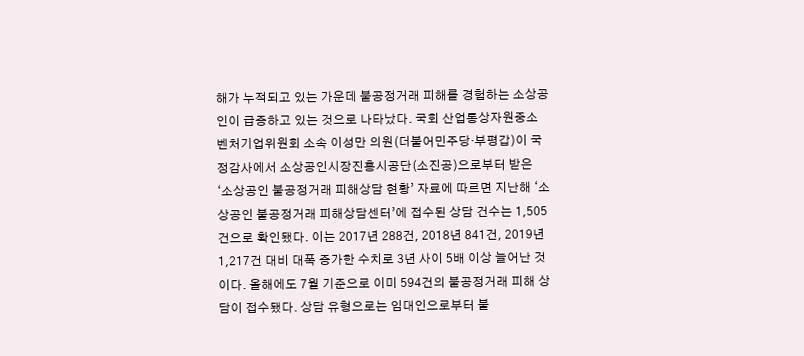해가 누적되고 있는 가운데 불공정거래 피해를 경험하는 소상공인이 급증하고 있는 것으로 나타났다. 국회 산업통상자원중소벤처기업위원회 소속 이성만 의원(더불어민주당·부평갑)이 국정감사에서 소상공인시장진흥시공단(소진공)으로부터 받은 ‘소상공인 불공정거래 피해상담 현황’ 자료에 따르면 지난해 ‘소상공인 불공정거래 피해상담센터’에 접수된 상담 건수는 1,505건으로 확인됐다. 이는 2017년 288건, 2018년 841건, 2019년 1,217건 대비 대폭 증가한 수치로 3년 사이 5배 이상 늘어난 것이다. 올해에도 7월 기준으로 이미 594건의 불공정거래 피해 상담이 접수됐다. 상담 유형으로는 임대인으로부터 불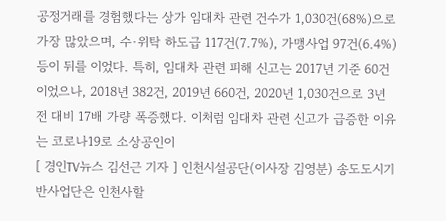공정거래를 경험했다는 상가 임대차 관련 건수가 1,030건(68%)으로 가장 많았으며, 수·위탁 하도급 117건(7.7%), 가맹사업 97건(6.4%) 등이 뒤를 이었다. 특히, 임대차 관련 피해 신고는 2017년 기준 60건이었으나, 2018년 382건, 2019년 660건, 2020년 1,030건으로 3년 전 대비 17배 가량 폭증했다. 이처럼 임대차 관련 신고가 급증한 이유는 코로나19로 소상공인이
[ 경인TV뉴스 김선근 기자 ] 인천시설공단(이사장 김영분) 송도도시기반사업단은 인천사할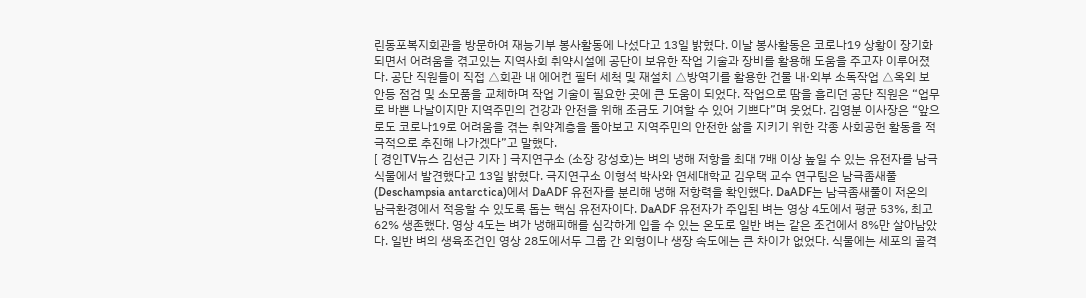린동포복지회관을 방문하여 재능기부 봉사활동에 나섰다고 13일 밝혔다. 이날 봉사활동은 코로나19 상황이 장기화 되면서 어려움을 겪고있는 지역사회 취약시설에 공단이 보유한 작업 기술과 장비를 활용해 도움을 주고자 이루어졌다. 공단 직원들이 직접 △회관 내 에어컨 필터 세척 및 재설치 △방역기를 활용한 건물 내·외부 소독작업 △옥외 보안등 점검 및 소모품을 교체하며 작업 기술이 필요한 곳에 큰 도움이 되었다. 작업으로 땀을 흘리던 공단 직원은 “업무로 바쁜 나날이지만 지역주민의 건강과 안전을 위해 조금도 기여할 수 있어 기쁘다”며 웃었다. 김영분 이사장은 “앞으로도 코로나19로 어려움을 겪는 취약계층을 돌아보고 지역주민의 안전한 삶을 지키기 위한 각종 사회공헌 활동을 적극적으로 추진해 나가겠다”고 말했다.
[ 경인TV뉴스 김선근 기자 ] 극지연구소 (소장 강성호)는 벼의 냉해 저항을 최대 7배 이상 높일 수 있는 유전자를 남극식물에서 발견했다고 13일 밝혔다. 극지연구소 이형석 박사와 연세대학교 김우택 교수 연구팀은 남극좀새풀 (Deschampsia antarctica)에서 DaADF 유전자를 분리해 냉해 저항력을 확인했다. DaADF는 남극좀새풀이 저온의 남극환경에서 적응할 수 있도록 돕는 핵심 유전자이다. DaADF 유전자가 주입된 벼는 영상 4도에서 평균 53%, 최고 62% 생존했다. 영상 4도는 벼가 냉해피해를 심각하게 입을 수 있는 온도로 일반 벼는 같은 조건에서 8%만 살아남았다. 일반 벼의 생육조건인 영상 28도에서두 그룹 간 외형이나 생장 속도에는 큰 차이가 없었다. 식물에는 세포의 골격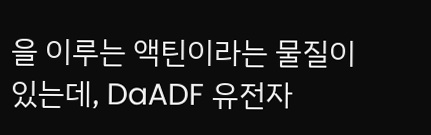을 이루는 액틴이라는 물질이 있는데, DaADF 유전자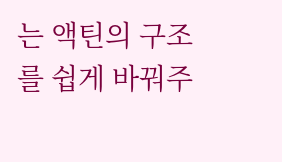는 액틴의 구조를 쉽게 바꿔주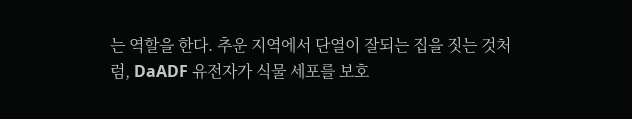는 역할을 한다. 추운 지역에서 단열이 잘되는 집을 짓는 것처럼, DaADF 유전자가 식물 세포를 보호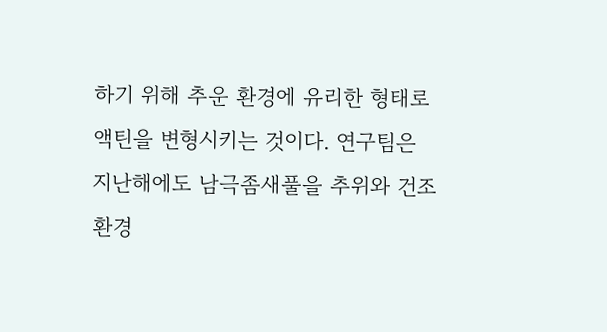하기 위해 추운 환경에 유리한 형태로 액틴을 변형시키는 것이다. 연구팀은 지난해에도 남극좀새풀을 추위와 건조 환경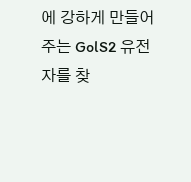에 강하게 만들어주는 GolS2 유전자를 찾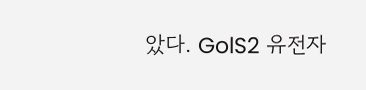았다. GolS2 유전자